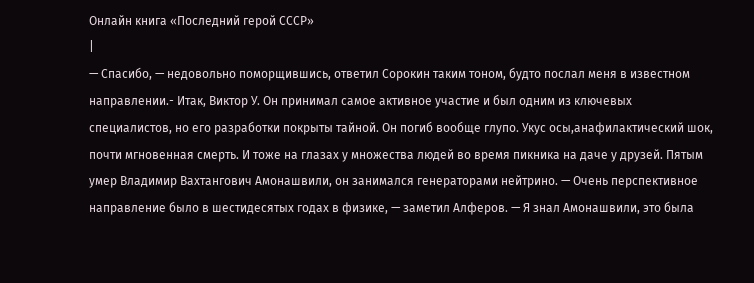Онлайн книга «Последний герой СССР»
|
— Спасибо, — недовольно поморщившись, ответил Сорокин таким тоном, будто послал меня в известном направлении.- Итак, Виктор У. Он принимал самое активное участие и был одним из ключевых специалистов, но его разработки покрыты тайной. Он погиб вообще глупо. Укус осы,анафилактический шок, почти мгновенная смерть. И тоже на глазах у множества людей во время пикника на даче у друзей. Пятым умер Владимир Вахтангович Амонашвили, он занимался генераторами нейтрино. — Очень перспективное направление было в шестидесятых годах в физике, — заметил Алферов. — Я знал Амонашвили, это была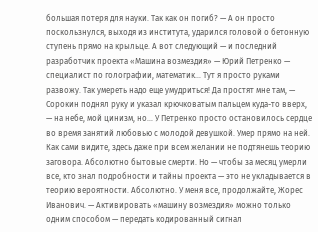большая потеря для науки. Так как он погиб? — А он просто поскользнулся, выходя из института, ударился головой о бетонную ступень прямо на крыльце. А вот следующий — и последний разработчик проекта «Машина возмездия» — Юрий Петренко — специалист по голографии, математик… Тут я просто руками развожу. Так умереть надо еще умудриться! Да простят мне там, — Сорокин поднял руку и указал крючковатым пальцем куда-то вверх, — на небе, мой цинизм, но… У Петренко просто остановилось сердце во время занятий любовью с молодой девушкой. Умер прямо на ней. Как сами видите, здесь даже при всем желании не подтянешь теорию заговора. Абсолютно бытовые смерти. Но — чтобы за месяц умерли все, кто знал подробности и тайны проекта — это не укладывается в теорию вероятности. Абсолютно. У меня все, продолжайте, Жорес Иванович. — Активировать «машину возмездия» можно только одним способом — передать кодированный сигнал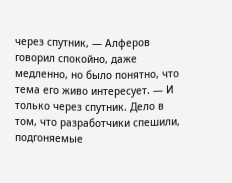через спутник, — Алферов говорил спокойно, даже медленно, но было понятно, что тема его живо интересует. — И только через спутник. Дело в том, что разработчики спешили, подгоняемые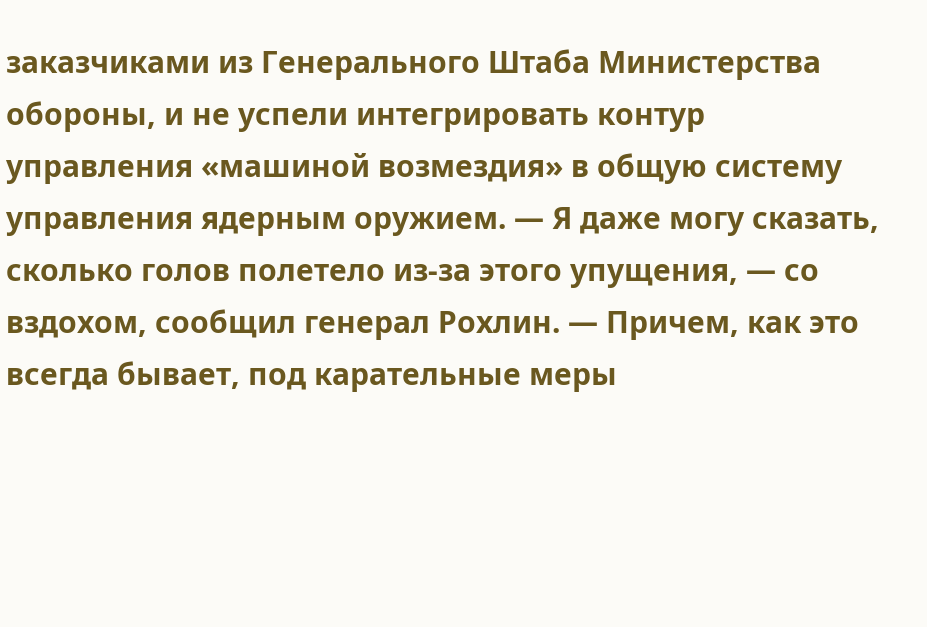заказчиками из Генерального Штаба Министерства обороны, и не успели интегрировать контур управления «машиной возмездия» в общую систему управления ядерным оружием. — Я даже могу сказать, сколько голов полетело из-за этого упущения, — со вздохом, сообщил генерал Рохлин. — Причем, как это всегда бывает, под карательные меры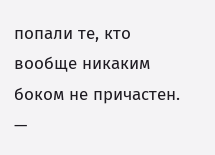попали те, кто вообще никаким боком не причастен. —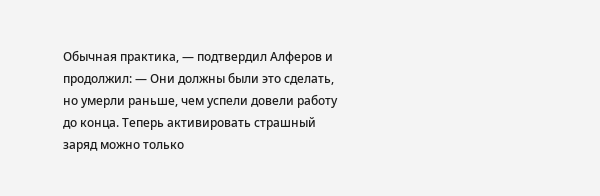Обычная практика, — подтвердил Алферов и продолжил: — Они должны были это сделать, но умерли раньше, чем успели довели работу до конца. Теперь активировать страшный заряд можно только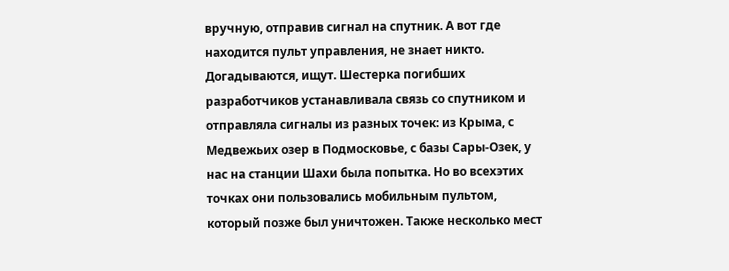вручную, отправив сигнал на спутник. А вот где находится пульт управления, не знает никто. Догадываются, ищут. Шестерка погибших разработчиков устанавливала связь со спутником и отправляла сигналы из разных точек: из Крыма, с Медвежьих озер в Подмосковье, с базы Сары-Озек, у нас на станции Шахи была попытка. Но во всехэтих точках они пользовались мобильным пультом, который позже был уничтожен. Также несколько мест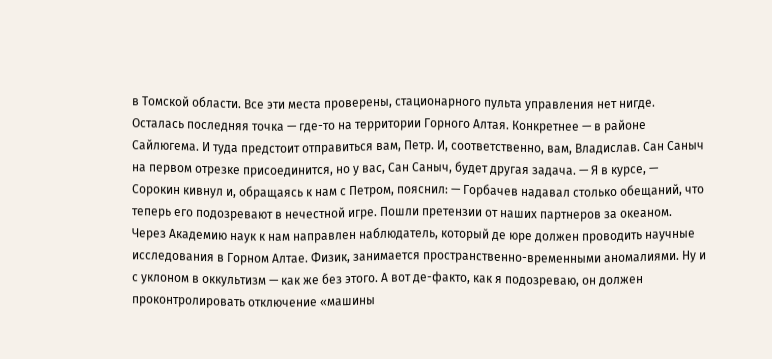в Томской области. Все эти места проверены, стационарного пульта управления нет нигде. Осталась последняя точка — где-то на территории Горного Алтая. Конкретнее — в районе Сайлюгема. И туда предстоит отправиться вам, Петр. И, соответственно, вам, Владислав. Сан Саныч на первом отрезке присоединится, но у вас, Сан Саныч, будет другая задача. — Я в курсе, — Сорокин кивнул и, обращаясь к нам с Петром, пояснил: — Горбачев надавал столько обещаний, что теперь его подозревают в нечестной игре. Пошли претензии от наших партнеров за океаном. Через Академию наук к нам направлен наблюдатель, который де юре должен проводить научные исследования в Горном Алтае. Физик, занимается пространственно-временными аномалиями. Ну и с уклоном в оккультизм — как же без этого. А вот де-факто, как я подозреваю, он должен проконтролировать отключение «машины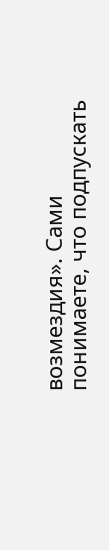возмездия». Сами понимаете, что подпускать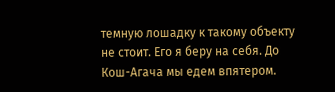темную лошадку к такому объекту не стоит. Его я беру на себя. До Кош-Агача мы едем впятером.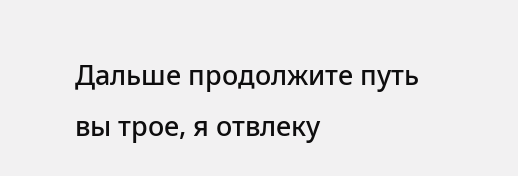Дальше продолжите путь вы трое, я отвлеку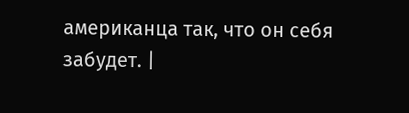американца так, что он себя забудет. |